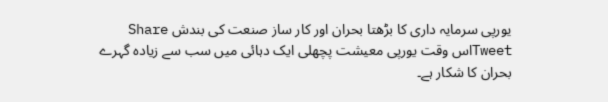یورپی سرمایہ داری کا بڑھتا بحران اور کار ساز صنعت کی بندش Share Tweetاس وقت یورپی معیشت پچھلی ایک دہائی میں سب سے زیادہ گہرے بحران کا شکار ہے۔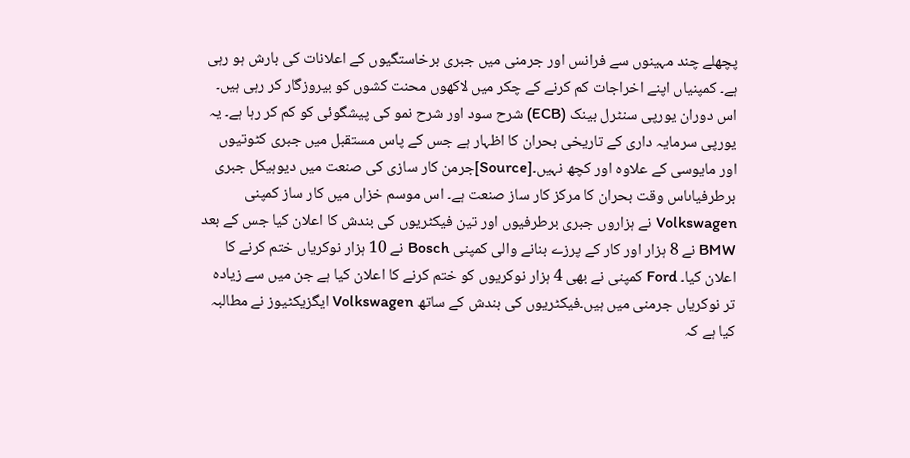پچھلے چند مہینوں سے فرانس اور جرمنی میں جبری برخاستگیوں کے اعلانات کی بارش ہو رہی ہے۔ کمپنیاں اپنے اخراجات کم کرنے کے چکر میں لاکھوں محنت کشوں کو بیروزگار کر رہی ہیں۔ اس دوران یورپی سنٹرل بینک (ECB) شرح سود اور شرح نمو کی پیشگوئی کو کم کر رہا ہے۔ یہ یورپی سرمایہ داری کے تاریخی بحران کا اظہار ہے جس کے پاس مستقبل میں جبری کٹوتیوں اور مایوسی کے علاوہ اور کچھ نہیں۔[Source]جرمن کار سازی کی صنعت میں دیوہیکل جبری برطرفیاںاس وقت بحران کا مرکز کار ساز صنعت ہے۔ اس موسم خزاں میں کار ساز کمپنی Volkswagen نے ہزاروں جبری برطرفیوں اور تین فیکٹریوں کی بندش کا اعلان کیا جس کے بعد BMW نے 8 ہزار اور کار کے پرزے بنانے والی کمپنی Bosch نے 10 ہزار نوکریاں ختم کرنے کا اعلان کیا۔ Ford کمپنی نے بھی 4 ہزار نوکریوں کو ختم کرنے کا اعلان کیا ہے جن میں سے زیادہ تر نوکریاں جرمنی میں ہیں۔فیکٹریوں کی بندش کے ساتھ Volkswagen ایگزیکٹیوز نے مطالبہ کیا ہے کہ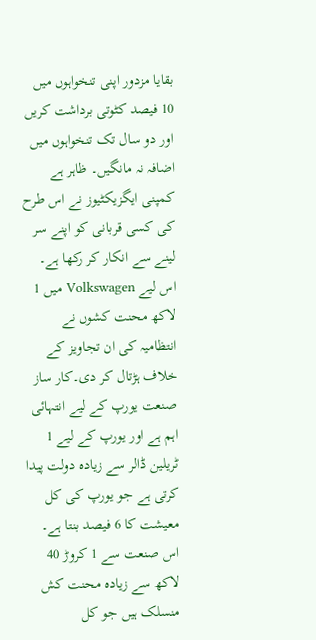بقایا مزدور اپنی تنخواہوں میں 10 فیصد کٹوتی برداشت کریں اور دو سال تک تنخواہوں میں اضافہ نہ مانگیں۔ ظاہر ہے کمپنی ایگزیکٹیوز نے اس طرح کی کسی قربانی کو اپنے سر لینے سے انکار کر رکھا ہے۔ اس لیے Volkswagen میں 1 لاکھ محنت کشوں نے انتظامیہ کی ان تجاویز کے خلاف ہڑتال کر دی۔کار ساز صنعت یورپ کے لیے انتہائی اہم ہے اور یورپ کے لیے 1 ٹریلین ڈالر سے زیادہ دولت پیدا کرتی ہے جو یورپ کی کل معیشت کا 6 فیصد بنتا ہے۔ اس صنعت سے 1 کروڑ 40 لاکھ سے زیادہ محنت کش منسلک ہیں جو کل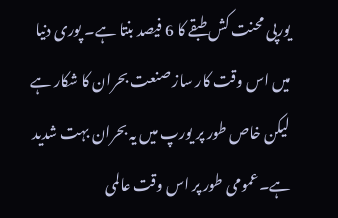یورپی محنت کش طبقے کا 6 فیصد بنتا ہے۔ پوری دنیا میں اس وقت کار ساز صنعت بحران کا شکار ہے لیکن خاص طور پر یورپ میں یہ بحران بہت شدید ہے۔عمومی طور پر اس وقت عالمی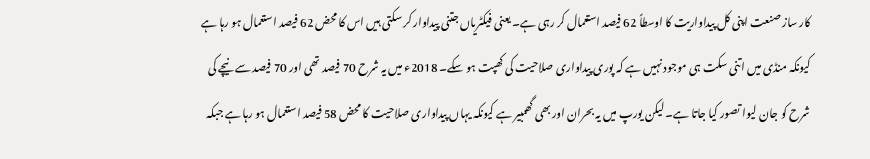کار ساز صنعت اپنی کل پیداواریت کا اوسطاً 62 فیصد استعمال کر رہی ہے۔ یعنی فیکٹریاں جتنی پیداوار کر سکتی ہیں اس کا محض 62 فیصد استعمال ہو رہا ہے کیونکہ منڈی میں اتنی سکت ہی موجود نہیں ہے کہ پوری پیداواری صلاحیت کی کھپت ہو سکے۔ 2018ء میں یہ شرح 70 فیصد تھی اور 70 فیصد سے نیچے کی شرح کو جان لیوا تصور کیا جاتا ہے۔ لیکن یورپ میں یہ بحران اور بھی گھمبیر ہے کیونکہ یہاں پیداواری صلاحیت کا محض 58 فیصد استعمال ہو رہا ہے جبکہ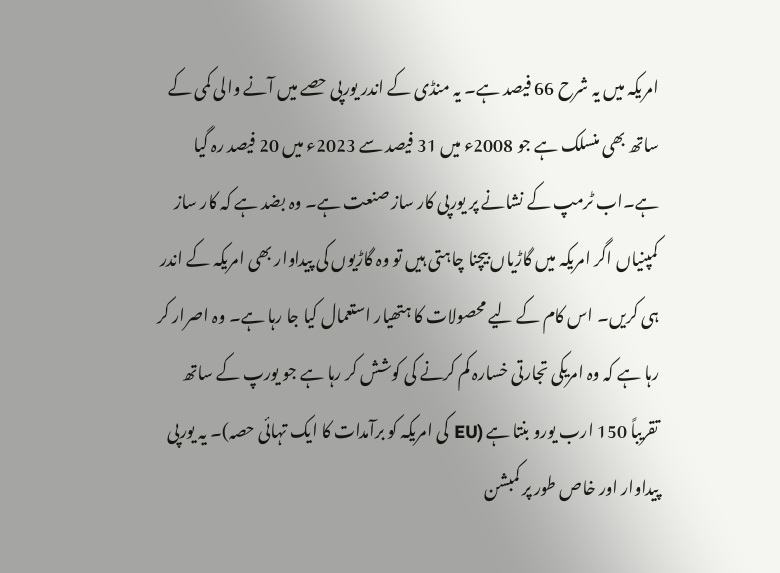امریکہ میں یہ شرح 66 فیصد ہے۔ یہ منڈی کے اندر یورپی حصے میں آنے والی کمی کے ساتھ بھی منسلک ہے جو 2008ء میں 31 فیصد سے 2023ء میں 20 فیصد رہ گیا ہے۔اب ٹرمپ کے نشانے پر یورپی کار ساز صنعت ہے۔ وہ بضد ہے کہ کار ساز کمپنیاں اگر امریکہ میں گاڑیاں بیچنا چاہتی ہیں تو وہ گاڑیوں کی پیداوار بھی امریکہ کے اندر ہی کریں۔ اس کام کے لیے محصولات کا ہتھیار استعمال کیا جا رہا ہے۔ وہ اصرار کر رہا ہے کہ وہ امریکی تجارتی خسارہ کم کرنے کی کوشش کر رہا ہے جو یورپ کے ساتھ تقریباً 150 ارب یورو بنتا ہے (EU کی امریکہ کو برآمدات کا ایک تہائی حصہ)۔ یہ یورپی پیداوار اور خاص طور پر کمبشن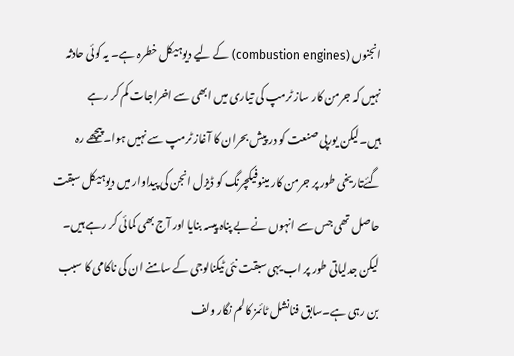انجنوں (combustion engines) کے لیے دیوہیکل خطرہ ہے۔ یہ کوئی حادثہ نہیں کہ جرمن کار ساز ٹرمپ کی تیاری میں ابھی سے اخراجات کم کر رہے ہیں۔لیکن یورپی صنعت کو در پیش بحران کا آغاز ٹرمپ سے نہیں ہوا۔پیچھے رہ گئےتاریخی طور پر جرمن کار مینوفیکچرنگ کو ڈیزل انجن کی پیداوار میں دیوہیکل سبقت حاصل تھی جس سے انہوں نے بے پناہ پیسہ بنایا اور آج بھی کمائی کر رہے ہیں۔ لیکن جدلیاتی طور پر اب یہی سبقت نئی ٹیکنالوجی کے سامنے ان کی ناکامی کا سبب بن رہی ہے۔سابق فنانشل ٹائمز کالم نگار ولف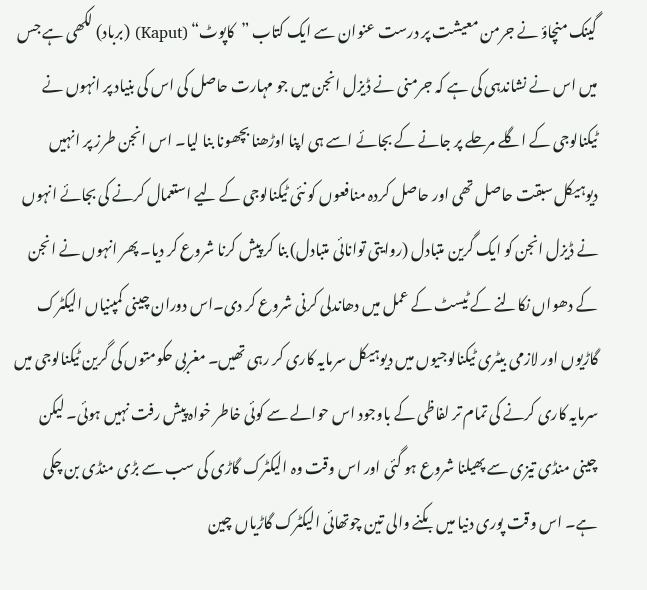گینک منچاؤ نے جرمن معیشت پر درست عنوان سے ایک کتاب ”کاپوٹ“ (Kaput) (برباد) لکھی ہے جس میں اس نے نشاندہی کی ہے کہ جرمنی نے ڈیزل انجن میں جو مہارت حاصل کی اس کی بنیاد پر انہوں نے ٹیکنالوجی کے اگلے مرحلے پر جانے کے بجائے اسے ہی اپنا اوڑھنا بچھونا بنا لیا۔ اس انجن طرز پر انہیں دیوہیکل سبقت حاصل تھی اور حاصل کردہ منافعوں کو نئی ٹیکنالوجی کے لیے استعمال کرنے کی بجائے انہوں نے ڈیزل انجن کو ایک گرین متبادل (روایتی توانائی متبادل) بنا کر پیش کرنا شروع کر دیا۔ پھر انہوں نے انجن کے دھواں نکالنے کے ٹیسٹ کے عمل میں دھاندلی کرنی شروع کر دی۔اس دوران چینی کمپنیاں الیکٹرک گاڑیوں اور لازمی بیٹری ٹیکنالوجیوں میں دیوہیکل سرمایہ کاری کر رہی تھیں۔ مغربی حکومتوں کی گرین ٹیکنالوجی میں سرمایہ کاری کرنے کی تمام تر لفاظی کے باوجود اس حوالے سے کوئی خاطر خواہ پیش رفت نہیں ہوئی۔ لیکن چینی منڈی تیزی سے پھیلنا شروع ہو گئی اور اس وقت وہ الیکٹرک گاڑی کی سب سے بڑی منڈی بن چکی ہے۔ اس وقت پوری دنیا میں بکنے والی تین چوتھائی الیکٹرک گاڑیاں چین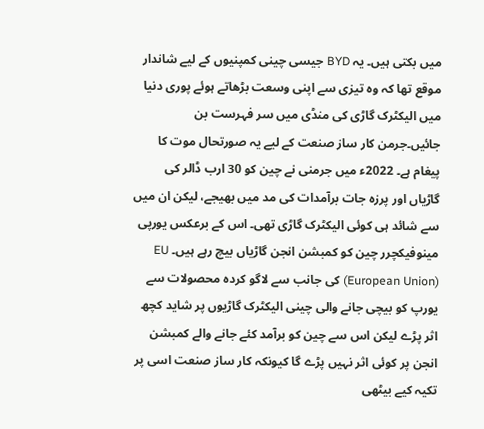میں بکتی ہیں۔ یہ BYD جیسی چینی کمپنیوں کے لیے شاندار موقع تھا کہ وہ تیزی سے اپنی وسعت بڑھاتے ہوئے پوری دنیا میں الیکٹرک گاڑی کی منڈی میں سر فہرست بن جائیں۔جرمن کار ساز صنعت کے لیے یہ صورتحال موت کا پیغام ہے۔ 2022ء میں جرمنی نے چین کو 30 ارب ڈالر کی گاڑیاں اور پرزہ جات برآمدات کی مد میں بھیجے، لیکن ان میں سے شائد ہی کوئی الیکٹرک گاڑی تھی۔ اس کے برعکس یورپی مینوفیکچرر چین کو کمبشن انجن گاڑیاں بیچ رہے ہیں۔ EU (European Union) کی جانب سے لاگو کردہ محصولات سے یورپ کو بیچی جانے والی چینی الیکٹرک گاڑیوں پر شاید کچھ اثر پڑے لیکن اس سے چین کو برآمد کئے جانے والے کمبشن انجن پر کوئی اثر نہیں پڑے گا کیونکہ کار ساز صنعت اسی پر تکیہ کیے بیٹھی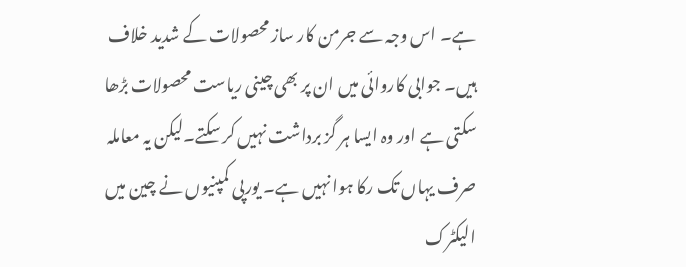ہے۔ اس وجہ سے جرمن کار ساز محصولات کے شدید خلاف ہیں۔ جوابی کاروائی میں ان پر بھی چینی ریاست محصولات بڑھا سکتی ہے اور وہ ایسا ہر گز برداشت نہیں کر سکتے۔لیکن یہ معاملہ صرف یہاں تک رکا ہوا نہیں ہے۔ یورپی کمپنیوں نے چین میں الیکٹرک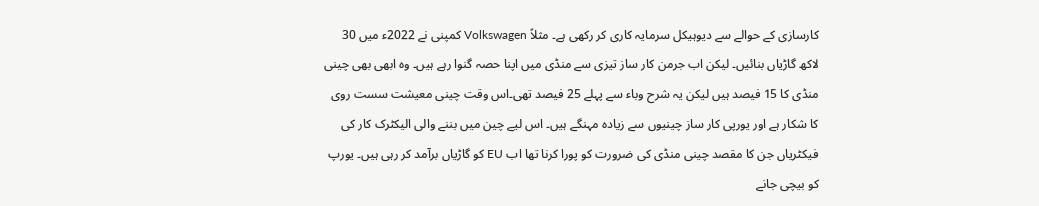کارسازی کے حوالے سے دیوہیکل سرمایہ کاری کر رکھی ہے۔ مثلاً Volkswagen کمپنی نے 2022ء میں 30 لاکھ گاڑیاں بنائیں۔ لیکن اب جرمن کار ساز تیزی سے منڈی میں اپنا حصہ گنوا رہے ہیں۔ وہ ابھی بھی چینی منڈی کا 15 فیصد ہیں لیکن یہ شرح وباء سے پہلے 25 فیصد تھی۔اس وقت چینی معیشت سست روی کا شکار ہے اور یورپی کار ساز چینیوں سے زیادہ مہنگے ہیں۔ اس لیے چین میں بننے والی الیکٹرک کار کی فیکٹریاں جن کا مقصد چینی منڈی کی ضرورت کو پورا کرنا تھا اب EU کو گاڑیاں برآمد کر رہی ہیں۔ یورپ کو بیچی جانے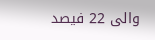والی 22 فیصد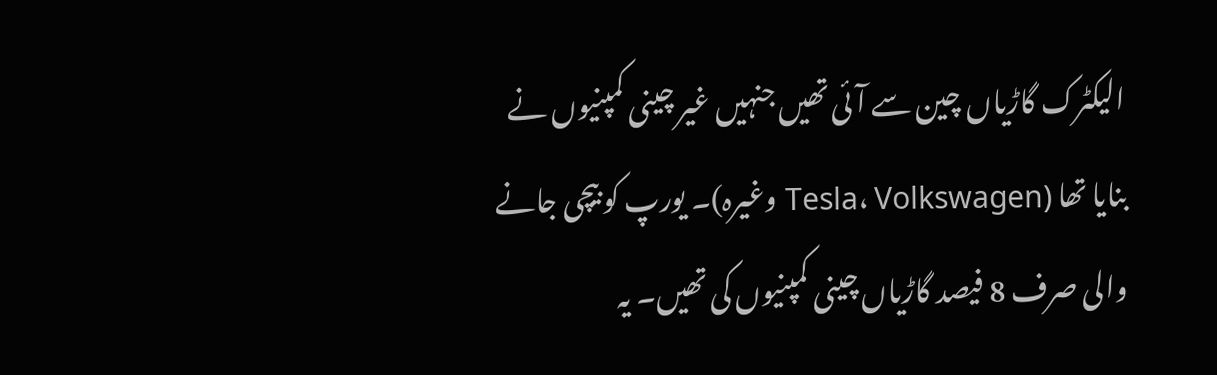الیکٹرک گاڑیاں چین سے آئی تھیں جنہیں غیر چینی کمپنیوں نے بنایا تھا (Tesla، Volkswagen وغیرہ)۔ یورپ کو بیچی جانے والی صرف 8 فیصد گاڑیاں چینی کمپنیوں کی تھیں۔ یہ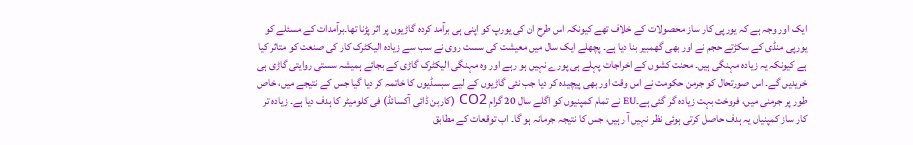ایک اور وجہ ہے کہ یورپی کار ساز محصولات کے خلاف تھے کیونکہ اس طرح ان کی یورپ کو اپنی ہی برآمد کردہ گاڑیوں پر اثر پڑنا تھا۔برآمدات کے مسئلے کو یورپی منڈی کے سکڑتے حجم نے اور بھی گھمبیر بنا دیا ہے۔ پچھلے ایک سال میں معیشت کی سست روی نے سب سے زیادہ الیکٹرک کار کی صنعت کو متاثر کیا ہے کیونکہ یہ زیادہ مہنگی ہیں۔ محنت کشوں کے اخراجات پہلے ہی پورے نہیں ہو رہے اور وہ مہنگی الیکٹرک گاڑی کے بجائے ہمیشہ سستی روایتی گاڑی ہی خریدیں گے۔ اس صورتحال کو جرمن حکومت نے اس وقت اور بھی پیچیدہ کر دیا جب نئی گاڑیوں کے لیے سبسڈیوں کا خاتمہ کر دیا گیا جس کے نتیجے میں، خاص طور پر جرمنی میں، فروخت بہت زیادہ گر گئی ہے۔EU نے تمام کمپنیوں کو اگلے سال 20 گرام CO2 (کاربن ڈائی آکسائڈ) فی کلومیٹر کا ہدف دیا ہے۔ زیادہ تر کار ساز کمپنیاں یہ ہدف حاصل کرتی ہوئی نظر نہیں آ رہیں، جس کا نتیجہ جرمانہ ہو گا۔ اب توقعات کے مطابق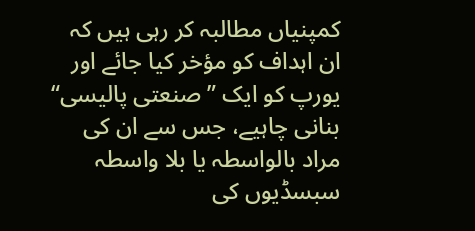کمپنیاں مطالبہ کر رہی ہیں کہ ان اہداف کو مؤخر کیا جائے اور یورپ کو ایک ”صنعتی پالیسی“ بنانی چاہیے، جس سے ان کی مراد بالواسطہ یا بلا واسطہ سبسڈیوں کی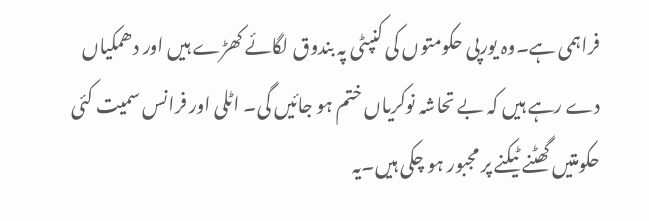فراہمی ہے۔وہ یورپی حکومتوں کی کنپٹی پہ بندوق لگائے کھڑے ہیں اور دھمکیاں دے رہے ہیں کہ بے تحاشہ نوکریاں ختم ہو جائیں گی۔ اٹلی اور فرانس سمیت کئی حکومتیں گھٹنے ٹیکنے پر مجبور ہو چکی ہیں۔یہ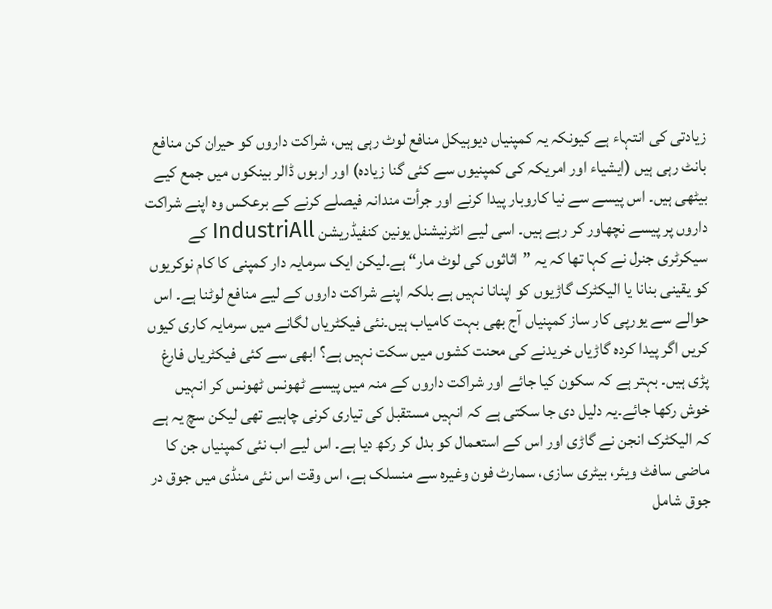زیادتی کی انتہاء ہے کیونکہ یہ کمپنیاں دیوہیکل منافع لوٹ رہی ہیں، شراکت داروں کو حیران کن منافع بانٹ رہی ہیں (ایشیاء اور امریکہ کی کمپنیوں سے کئی گنا زیادہ) اور اربوں ڈالر بینکوں میں جمع کیے بیٹھی ہیں۔ اس پیسے سے نیا کاروبار پیدا کرنے اور جرأت مندانہ فیصلے کرنے کے برعکس وہ اپنے شراکت داروں پر پیسے نچھاور کر رہے ہیں۔ اسی لیے انٹرنیشنل یونین کنفیڈریشن IndustriAll کے سیکرٹری جنرل نے کہا تھا کہ یہ ”اثاثوں کی لوٹ مار“ ہے۔لیکن ایک سرمایہ دار کمپنی کا کام نوکریوں کو یقینی بنانا یا الیکٹرک گاڑیوں کو اپنانا نہیں ہے بلکہ اپنے شراکت داروں کے لیے منافع لوٹنا ہے۔ اس حوالے سے یورپی کار ساز کمپنیاں آج بھی بہت کامیاب ہیں۔نئی فیکٹریاں لگانے میں سرمایہ کاری کیوں کریں اگر پیدا کردہ گاڑیاں خریدنے کی محنت کشوں میں سکت نہیں ہے؟ ابھی سے کئی فیکٹریاں فارغ پڑی ہیں۔ بہتر ہے کہ سکون کیا جائے اور شراکت داروں کے منہ میں پیسے ٹھونس ٹھونس کر انہیں خوش رکھا جائے۔یہ دلیل دی جا سکتی ہے کہ انہیں مستقبل کی تیاری کرنی چاہیے تھی لیکن سچ یہ ہے کہ الیکٹرک انجن نے گاڑی اور اس کے استعمال کو بدل کر رکھ دیا ہے۔ اس لیے اب نئی کمپنیاں جن کا ماضی سافٹ ویئر، بیٹری سازی، سمارٹ فون وغیرہ سے منسلک ہے، اس وقت اس نئی منڈی میں جوق در جوق شامل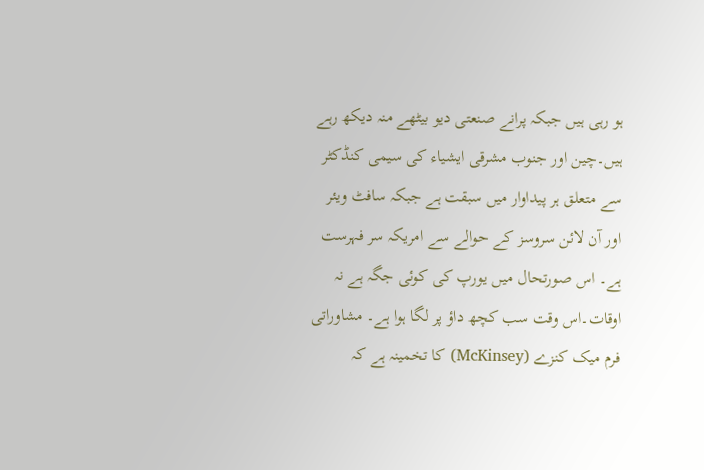ہو رہی ہیں جبکہ پرانے صنعتی دیو بیٹھے منہ دیکھ رہے ہیں۔چین اور جنوب مشرقی ایشیاء کی سیمی کنڈکٹر سے متعلق ہر پیداوار میں سبقت ہے جبکہ سافٹ ویئر اور آن لائن سروسز کے حوالے سے امریکہ سر فہرست ہے۔ اس صورتحال میں یورپ کی کوئی جگہ ہے نہ اوقات۔اس وقت سب کچھ داؤ پر لگا ہوا ہے۔ مشاوراتی فرم میک کنزے (McKinsey) کا تخمینہ ہے کہ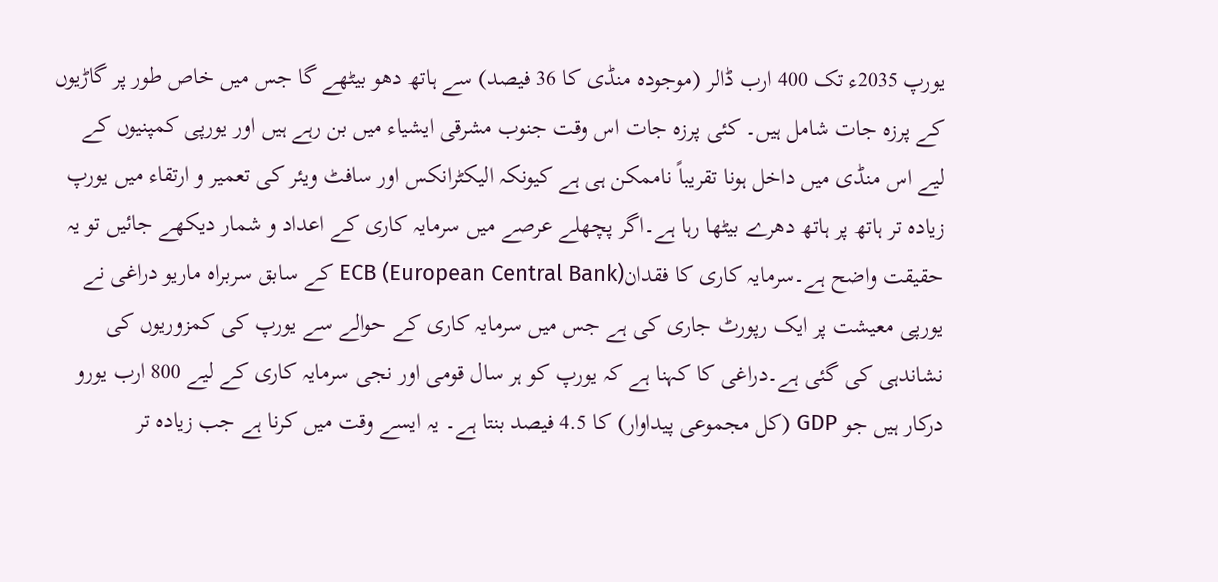یورپ 2035ء تک 400 ارب ڈالر (موجودہ منڈی کا 36 فیصد) سے ہاتھ دھو بیٹھے گا جس میں خاص طور پر گاڑیوں کے پرزہ جات شامل ہیں۔ کئی پرزہ جات اس وقت جنوب مشرقی ایشیاء میں بن رہے ہیں اور یورپی کمپنیوں کے لیے اس منڈی میں داخل ہونا تقریباً ناممکن ہی ہے کیونکہ الیکٹرانکس اور سافٹ ویئر کی تعمیر و ارتقاء میں یورپ زیادہ تر ہاتھ پر ہاتھ دھرے بیٹھا رہا ہے۔اگر پچھلے عرصے میں سرمایہ کاری کے اعداد و شمار دیکھے جائیں تو یہ حقیقت واضح ہے۔سرمایہ کاری کا فقدانECB (European Central Bank) کے سابق سربراہ ماریو دراغی نے یورپی معیشت پر ایک رپورٹ جاری کی ہے جس میں سرمایہ کاری کے حوالے سے یورپ کی کمزوریوں کی نشاندہی کی گئی ہے۔دراغی کا کہنا ہے کہ یورپ کو ہر سال قومی اور نجی سرمایہ کاری کے لیے 800 ارب یورو درکار ہیں جو GDP (کل مجموعی پیداوار) کا 4.5 فیصد بنتا ہے۔ یہ ایسے وقت میں کرنا ہے جب زیادہ تر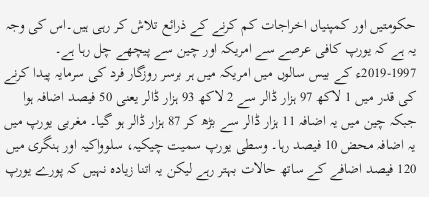حکومتیں اور کمپنیاں اخراجات کم کرنے کے ذرائع تلاش کر رہی ہیں۔اس کی وجہ یہ ہے کہ یورپ کافی عرصے سے امریکہ اور چین سے پیچھے چل رہا ہے۔ 1997-2019ء کے بیس سالوں میں امریکہ میں ہر برسر روزگار فرد کی سرمایہ پیدا کرنے کی قدر میں 1 لاکھ 97 ہزار ڈالر سے 2 لاکھ 93 ہزار ڈالر یعنی 50 فیصد اضافہ ہوا جبکہ چین میں یہ اضافہ 11 ہزار ڈالر سے بڑھ کر 87 ہزار ڈالر ہو گیا۔ مغربی یورپ میں یہ اضافہ محض 10 فیصد رہا۔ وسطی یورپ سمیت چیکیہ، سلوواکیہ اور ہنگری میں 120 فیصد اضافے کے ساتھ حالات بہتر رہے لیکن یہ اتنا زیادہ نہیں کہ پورے یورپ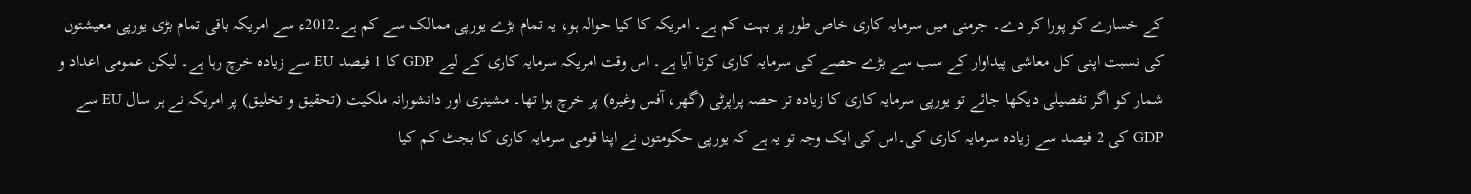کے خسارے کو پورا کر دے۔ جرمنی میں سرمایہ کاری خاص طور پر بہت کم ہے۔ امریکہ کا کیا حوالہ ہو، یہ تمام بڑے یورپی ممالک سے کم ہے۔2012ء سے امریکہ باقی تمام بڑی یورپی معیشتوں کی نسبت اپنی کل معاشی پیداوار کے سب سے بڑے حصے کی سرمایہ کاری کرتا آیا ہے۔ اس وقت امریکہ سرمایہ کاری کے لیے GDP کا 1 فیصد EU سے زیادہ خرچ رہا ہے۔ لیکن عمومی اعداد و شمار کو اگر تفصیلی دیکھا جائے تو یورپی سرمایہ کاری کا زیادہ تر حصہ پراپرٹی (گھر، آفس وغیرہ) پر خرچ ہوا تھا۔ مشینری اور دانشورانہ ملکیت (تحقیق و تخلیق) پر امریکہ نے ہر سال EU سے GDP کی 2 فیصد سے زیادہ سرمایہ کاری کی۔اس کی ایک وجہ تو یہ ہے کہ یورپی حکومتوں نے اپنا قومی سرمایہ کاری کا بجٹ کم کیا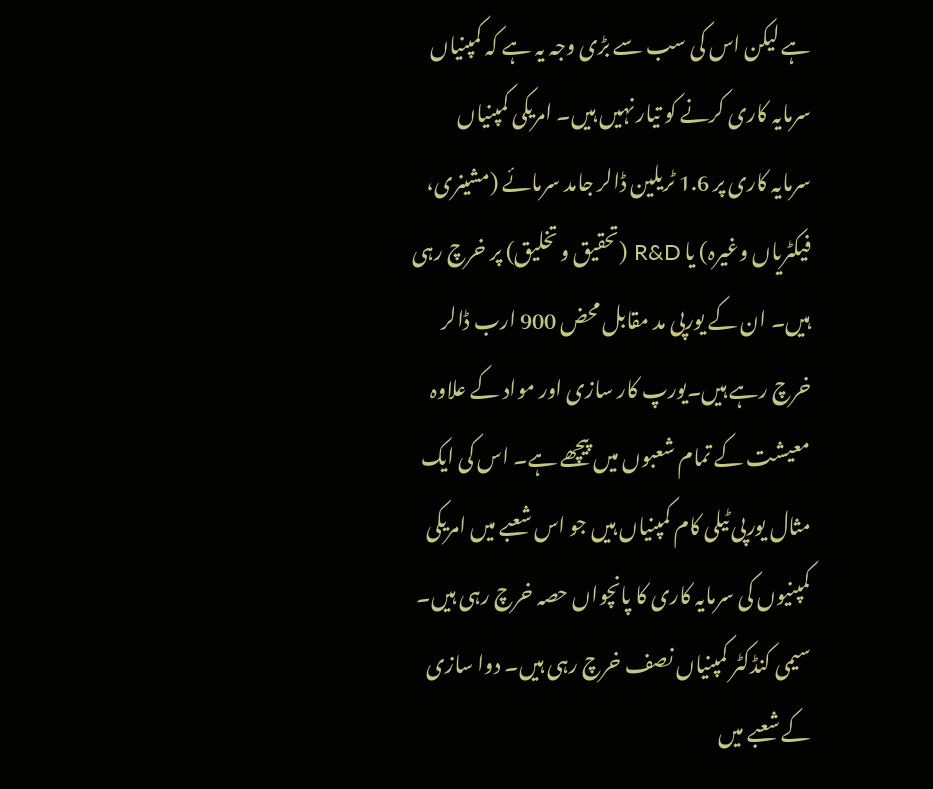ہے لیکن اس کی سب سے بڑی وجہ یہ ہے کہ کمپنیاں سرمایہ کاری کرنے کو تیار نہیں ہیں۔ امریکی کمپنیاں سرمایہ کاری پر 1.6 ٹریلین ڈالر جامد سرمائے (مشینری، فیکٹریاں وغیرہ) یا R&D (تحقیق و تخلیق) پر خرچ رہی ہیں۔ ان کے یورپی مد مقابل محض 900 ارب ڈالر خرچ رہے ہیں۔یورپ کار سازی اور مواد کے علاوہ معیشت کے تمام شعبوں میں پیچھے ہے۔ اس کی ایک مثال یورپی ٹیلی کام کمپنیاں ہیں جو اس شعبے میں امریکی کمپنیوں کی سرمایہ کاری کا پانچواں حصہ خرچ رہی ہیں۔ سیمی کنڈکٹر کمپنیاں نصف خرچ رہی ہیں۔ دوا سازی کے شعبے میں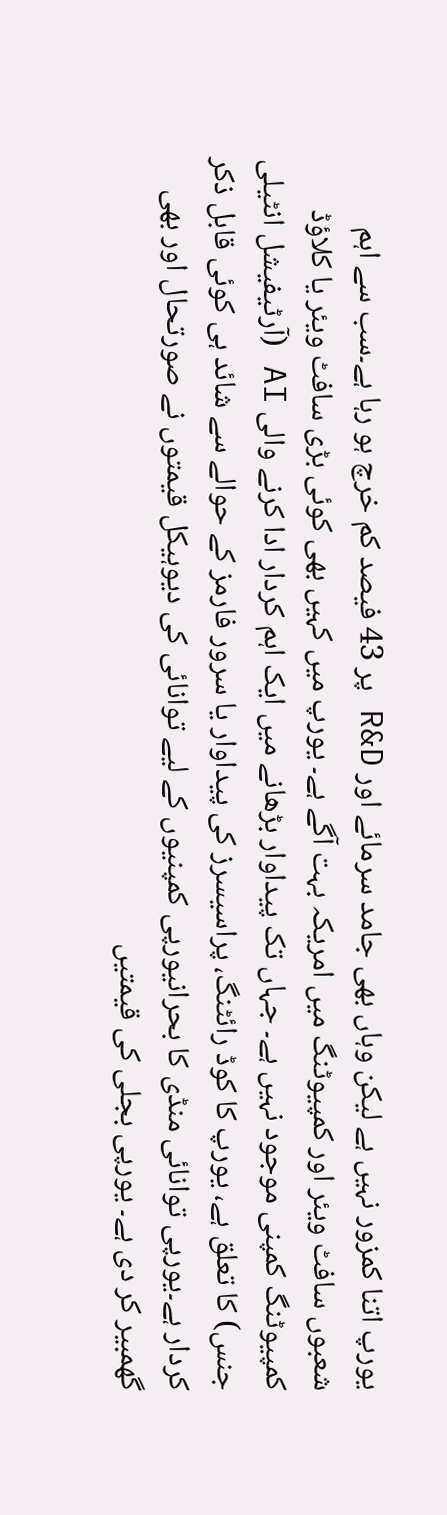یورپ اتنا کمزور نہیں ہے لیکن وہاں بھی جامد سرمائے اور R&D پر 43 فیصد کم خرچ ہو رہا ہے۔سب سے اہم شعبوں سافٹ ویئر اور کمپیوٹنگ میں امریکہ بہت آگے ہے۔ یورپ میں کہیں بھی کوئی بڑی سافٹ ویئر یا کلاؤڈ کمپیوٹنگ کمپنی موجود نہیں ہے۔ جہاں تک پیداوار بڑھانے میں ایک اہم کردار ادا کرنے والی AI (آرٹیفیشل انٹیلی جنس) کا تعلق ہے، یورپ کا کوڈ رائٹنگ، پراسیسرز کی پیداوار یا سرور فارمز کے حوالے سے شائد ہی کوئی قابل ذکر کردار ہے۔یورپی توانائی منڈی کا بحرانیورپی کمپنیوں کے لیے توانائی کی دیوہیکل قیمتوں نے صورتحال اور بھی گھمبیر کر دی ہے۔ یورپی بجلی کی قیمتیں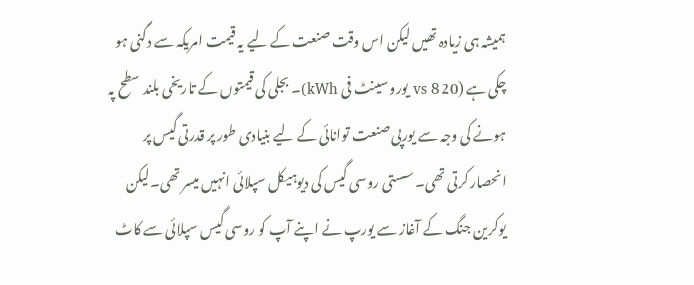ہمیشہ ہی زیادہ تھیں لیکن اس وقت صنعت کے لیے یہ قیمت امریکہ سے دگنی ہو چکی ہے (20 vs 8 یورو سینٹ فی kWh)۔ بجلی کی قیمتوں کے تاریخی بلند سطح پہ ہونے کی وجہ سے یورپی صنعت توانائی کے لیے بنیادی طور پر قدرتی گیس پر انحصار کرتی تھی۔ سستی روسی گیس کی دیوہیکل سپلائی انہیں میسر تھی۔لیکن یوکرین جنگ کے آغاز سے یورپ نے اپنے آپ کو روسی گیس سپلائی سے کاٹ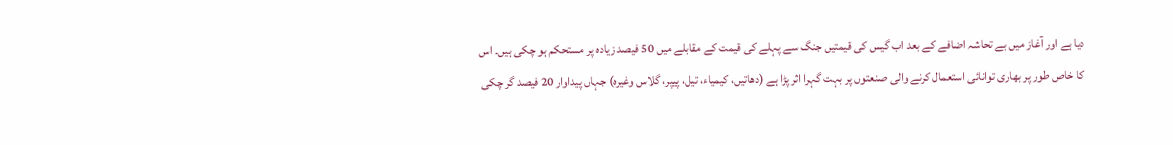دیا ہے اور آغاز میں بے تحاشہ اضافے کے بعد اب گیس کی قیمتیں جنگ سے پہلے کی قیمت کے مقابلے میں 50 فیصد زیادہ پر مستحکم ہو چکی ہیں۔ اس کا خاص طور پر بھاری توانائی استعمال کرنے والی صنعتوں پر بہت گہرا اثر پڑا ہے (دھاتیں، کیمیاء، تیل، پیپر، گلاس وغیرہ) جہاں پیداوار 20 فیصد گر چکی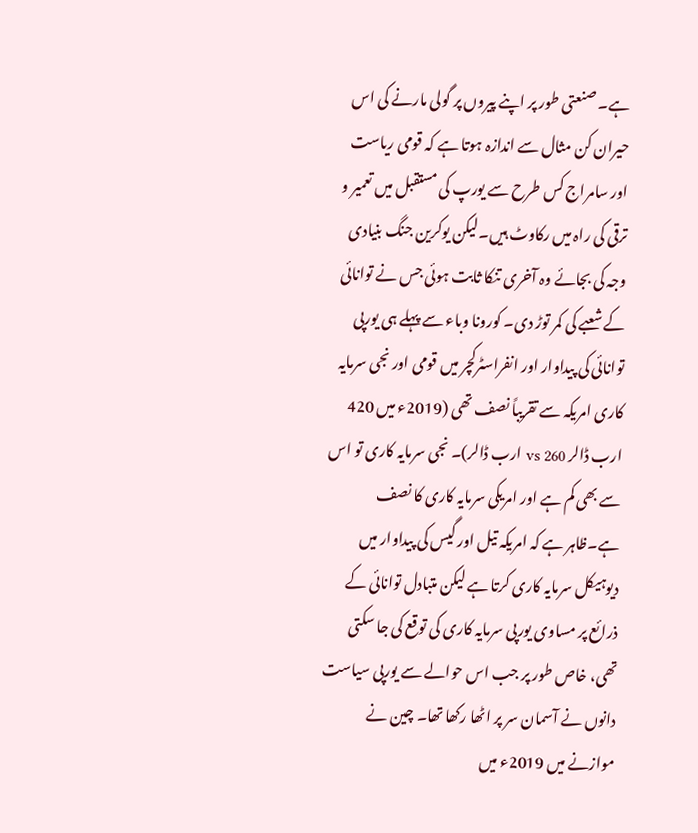ہے۔ صنعتی طور پر اپنے پیروں پر گولی مارنے کی اس حیران کن مثال سے اندازہ ہوتا ہے کہ قومی ریاست اور سامراج کس طرح سے یورپ کی مستقبل میں تعمیر و ترقی کی راہ میں رکاوٹ ہیں۔لیکن یوکرین جنگ بنیادی وجہ کی بجائے وہ آخری تنکا ثابت ہوئی جس نے توانائی کے شعبے کی کمر توڑ دی۔ کورونا وباء سے پہلے ہی یورپی توانائی کی پیداوار اور انفراسٹرکچر میں قومی اور نجی سرمایہ کاری امریکہ سے تقریباً نصف تھی (2019ء میں 420 ارب ڈالر vs 260 ارب ڈالر)۔ نجی سرمایہ کاری تو اس سے بھی کم ہے اور امریکی سرمایہ کاری کا نصف ہے۔ظاہر ہے کہ امریکہ تیل اور گیس کی پیداوار میں دیوہیکل سرمایہ کاری کرتا ہے لیکن متبادل توانائی کے ذرائع پر مساوی یورپی سرمایہ کاری کی توقع کی جا سکتی تھی، خاص طور پر جب اس حوالے سے یورپی سیاست دانوں نے آسمان سر پر اٹھا رکھا تھا۔ چین نے موازنے میں 2019ء میں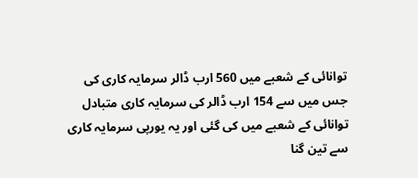توانائی کے شعبے میں 560 ارب ڈالر سرمایہ کاری کی جس میں سے 154 ارب ڈالر کی سرمایہ کاری متبادل توانائی کے شعبے میں کی گئی اور یہ یورپی سرمایہ کاری سے تین گنا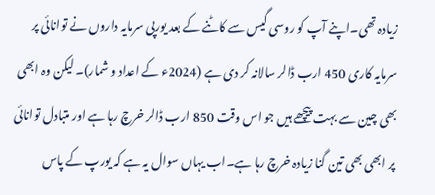زیادہ تھی۔اپنے آپ کو روسی گیس سے کاٹنے کے بعد یورپی سرمایہ داروں نے توانائی پر سرمایہ کاری 450 ارب ڈالر سالانہ کر دی ہے (2024ء کے اعداد و شمار)۔ لیکن وہ ابھی بھی چین سے بہت پیچھے ہیں جو اس وقت 850 ارب ڈالر خرچ رہا ہے اور متبادل توانائی پر ابھی بھی تین گنا زیادہ خرچ رہا ہے۔اب یہاں سوال یہ ہے کہ یورپ کے پاس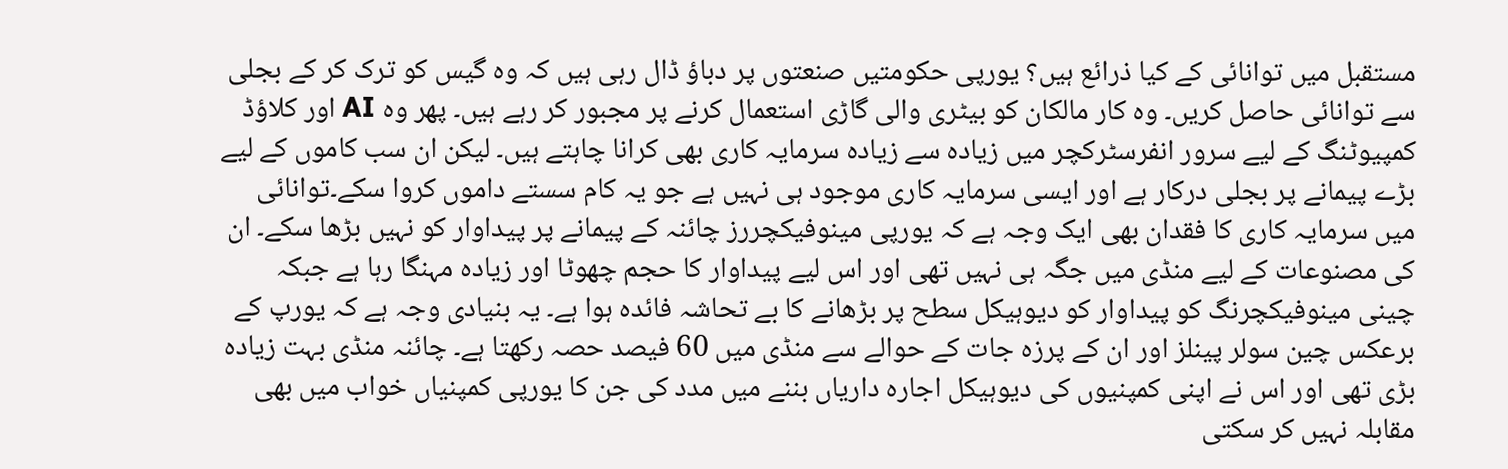مستقبل میں توانائی کے کیا ذرائع ہیں؟ یورپی حکومتیں صنعتوں پر دباؤ ڈال رہی ہیں کہ وہ گیس کو ترک کر کے بجلی سے توانائی حاصل کریں۔ وہ کار مالکان کو بیٹری والی گاڑی استعمال کرنے پر مجبور کر رہے ہیں۔ پھر وہ AI اور کلاؤڈ کمپیوٹنگ کے لیے سرور انفرسٹرکچر میں زیادہ سے زیادہ سرمایہ کاری بھی کرانا چاہتے ہیں۔ لیکن ان سب کاموں کے لیے بڑے پیمانے پر بجلی درکار ہے اور ایسی سرمایہ کاری موجود ہی نہیں ہے جو یہ کام سستے داموں کروا سکے۔توانائی میں سرمایہ کاری کا فقدان بھی ایک وجہ ہے کہ یورپی مینوفیکچررز چائنہ کے پیمانے پر پیداوار کو نہیں بڑھا سکے۔ ان کی مصنوعات کے لیے منڈی میں جگہ ہی نہیں تھی اور اس لیے پیداوار کا حجم چھوٹا اور زیادہ مہنگا رہا ہے جبکہ چینی مینوفیکچرنگ کو پیداوار کو دیوہیکل سطح پر بڑھانے کا بے تحاشہ فائدہ ہوا ہے۔ یہ بنیادی وجہ ہے کہ یورپ کے برعکس چین سولر پینلز اور ان کے پرزہ جات کے حوالے سے منڈی میں 60 فیصد حصہ رکھتا ہے۔ چائنہ منڈی بہت زیادہ بڑی تھی اور اس نے اپنی کمپنیوں کی دیوہیکل اجارہ داریاں بننے میں مدد کی جن کا یورپی کمپنیاں خواب میں بھی مقابلہ نہیں کر سکتی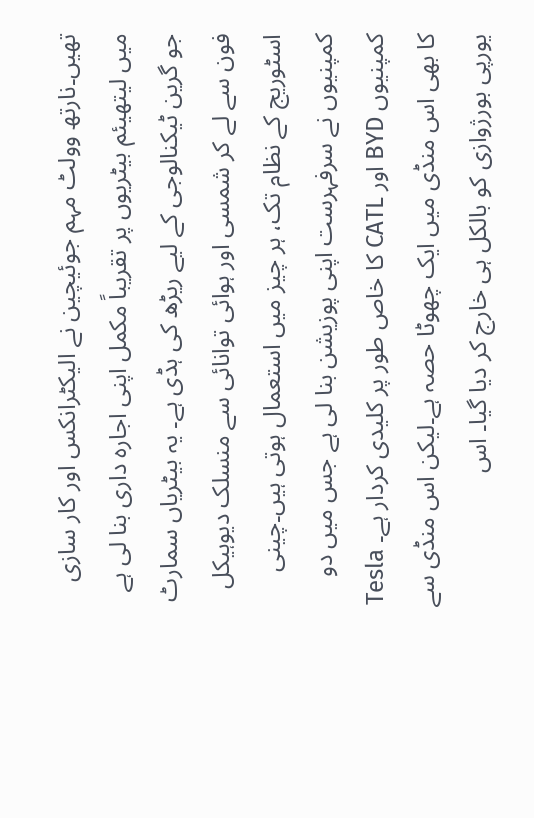تھیں۔نارتھ وولٹ مہم جوئیچین نے الیکٹرانکس اور کار سازی میں لیتھیئم بیٹریوں پر تقریباً مکمل اپنی اجارہ داری بنا لی ہے جو گرین ٹیکنالوجی کے لیے ریڑھ کی ہڈی ہے۔ یہ بیٹریاں سمارٹ فون سے لے کر شمسی اور ہوائی توانائی سے منسلک دیوہیکل اسٹوریج کے نظام تک، ہر چیز میں استعمال ہوتی ہیں۔چینی کمپنیوں نے سرفہرست اپنی پوزیشن بنا لی ہے جس میں دو کمپنیوں BYD اور CATL کا خاص طور پر کلیدی کردار ہے۔ Tesla کا بھی اس منڈی میں ایک چھوٹا حصہ ہے۔لیکن اس منڈی سے یورپی بورژوازی کو بالکل ہی خارج کر دیا گیا۔ اس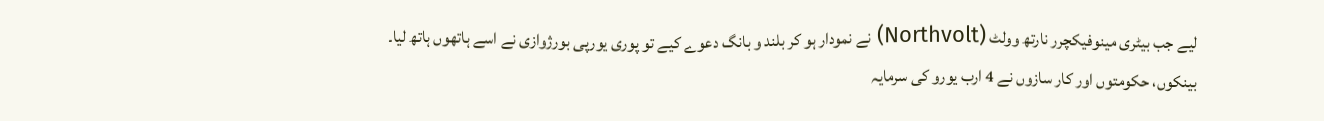لیے جب بیٹری مینوفیکچرر نارتھ وولٹ (Northvolt) نے نمودار ہو کر بلند و بانگ دعوے کیے تو پوری یورپی بورژوازی نے اسے ہاتھوں ہاتھ لیا۔ بینکوں، حکومتوں اور کار سازوں نے 4 ارب یورو کی سرمایہ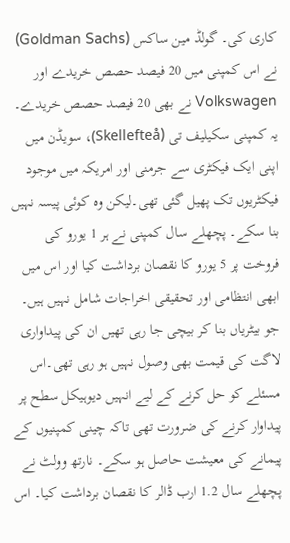کاری کی۔ گولڈ مین ساکس (Goldman Sachs) نے اس کمپنی میں 20 فیصد حصص خریدے اور Volkswagen نے بھی 20 فیصد حصص خریدے۔ یہ کمپنی سکیلیف تی (Skellefteå)، سویڈن میں اپنی ایک فیکٹری سے جرمنی اور امریکہ میں موجود فیکٹریوں تک پھیل گئی تھی۔لیکن وہ کوئی پیسہ نہیں بنا سکے۔ پچھلے سال کمپنی نے ہر 1 یورو کی فروخت پر 5 یورو کا نقصان برداشت کیا اور اس میں ابھی انتظامی اور تحقیقی اخراجات شامل نہیں ہیں۔ جو بیٹریاں بنا کر بیچی جا رہی تھیں ان کی پیداواری لاگت کی قیمت بھی وصول نہیں ہو رہی تھی۔اس مسئلے کو حل کرنے کے لیے انہیں دیوہیکل سطح پر پیداوار کرنے کی ضرورت تھی تاکہ چینی کمپنیوں کے پیمانے کی معیشت حاصل ہو سکے۔ نارتھ وولٹ نے پچھلے سال 1.2 ارب ڈالر کا نقصان برداشت کیا۔ اس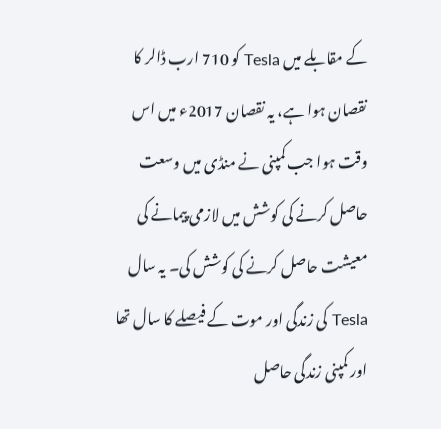کے مقابلے میں Tesla کو 710 ارب ڈالر کا نقصان ہوا ہے، یہ نقصان 2017ء میں اس وقت ہوا جب کمپنی نے منڈی میں وسعت حاصل کرنے کی کوشش میں لازمی پیمانے کی معیشت حاصل کرنے کی کوشش کی۔ یہ سال Tesla کی زندگی اور موت کے فیصلے کا سال تھا اور کمپنی زندگی حاصل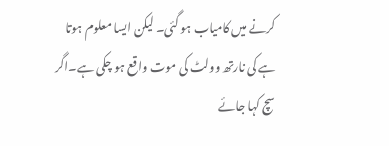کرنے میں کامیاب ہو گئی۔ لیکن ایسا معلوم ہوتا ہے کی نارتھ وولٹ کی موت واقع ہو چکی ہے۔اگر سچ کہا جائے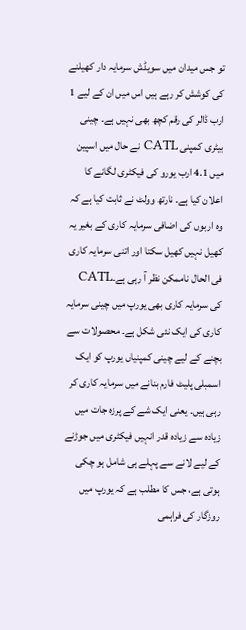تو جس میدان میں سویڈش سرمایہ دار کھیلنے کی کوشش کر رہے ہیں اس میں ان کے لیے 1 ارب ڈالر کی رقم کچھ بھی نہیں ہے۔ چینی بیٹری کمپنی CATL نے حال میں اسپین میں 4.1 ارب یورو کی فیکٹری لگانے کا اعلان کیا ہے۔ نارتھ وولٹ نے ثابت کیا ہے کہ وہ اربوں کی اضافی سرمایہ کاری کے بغیر یہ کھیل نہیں کھیل سکتا اور اتنی سرمایہ کاری فی الحال ناممکن نظر آ رہی ہے۔CATL کی سرمایہ کاری بھی یورپ میں چینی سرمایہ کاری کی ایک نئی شکل ہے۔ محصولات سے بچنے کے لیے چینی کمپنیاں یورپ کو ایک اسمبلی پلیٹ فارم بنانے میں سرمایہ کاری کر رہی ہیں۔ یعنی ایک شے کے پرزہ جات میں زیادہ سے زیادہ قدر انہیں فیکٹری میں جوڑنے کے لیے لانے سے پہلے ہی شامل ہو چکی ہوتی ہے، جس کا مطلب ہے کہ یورپ میں روزگار کی فراہمی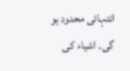انتہائی محدود ہو گی۔ اشیاء کی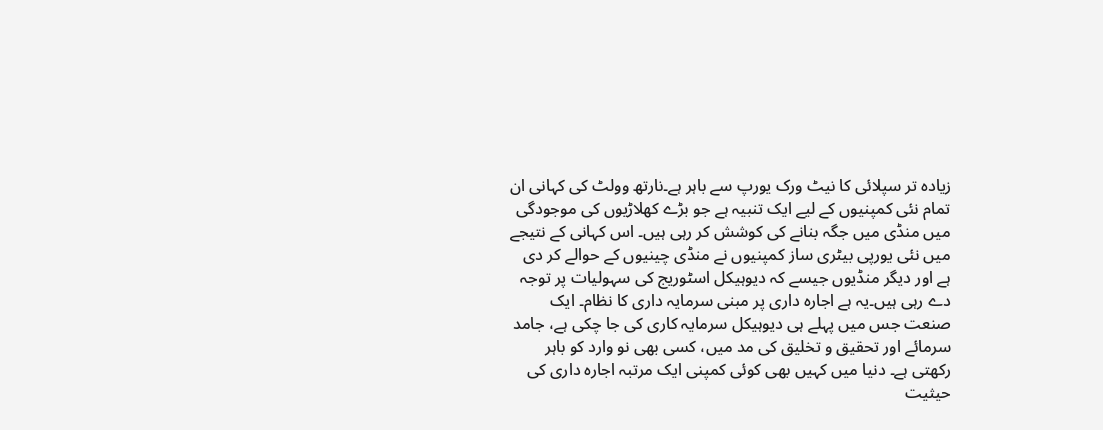زیادہ تر سپلائی کا نیٹ ورک یورپ سے باہر ہے۔نارتھ وولٹ کی کہانی ان تمام نئی کمپنیوں کے لیے ایک تنبیہ ہے جو بڑے کھلاڑیوں کی موجودگی میں منڈی میں جگہ بنانے کی کوشش کر رہی ہیں۔ اس کہانی کے نتیجے میں نئی یورپی بیٹری ساز کمپنیوں نے منڈی چینیوں کے حوالے کر دی ہے اور دیگر منڈیوں جیسے کہ دیوہیکل اسٹوریج کی سہولیات پر توجہ دے رہی ہیں۔یہ ہے اجارہ داری پر مبنی سرمایہ داری کا نظام۔ ایک صنعت جس میں پہلے ہی دیوہیکل سرمایہ کاری کی جا چکی ہے، جامد سرمائے اور تحقیق و تخلیق کی مد میں، کسی بھی نو وارد کو باہر رکھتی ہے۔ دنیا میں کہیں بھی کوئی کمپنی ایک مرتبہ اجارہ داری کی حیثیت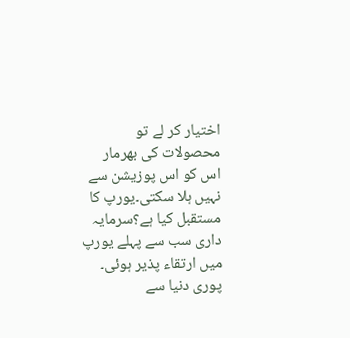اختیار کر لے تو محصولات کی بھرمار اس کو اس پوزیشن سے نہیں ہلا سکتی۔یورپ کا مستقبل کیا ہے؟سرمایہ داری سب سے پہلے یورپ میں ارتقاء پذیر ہوئی۔ پوری دنیا سے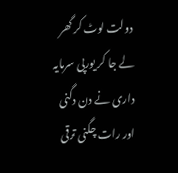دولت لوٹ کر گھر لے جا کر یورپی سرمایہ داری نے دن دگنی اور رات چگنی ترقی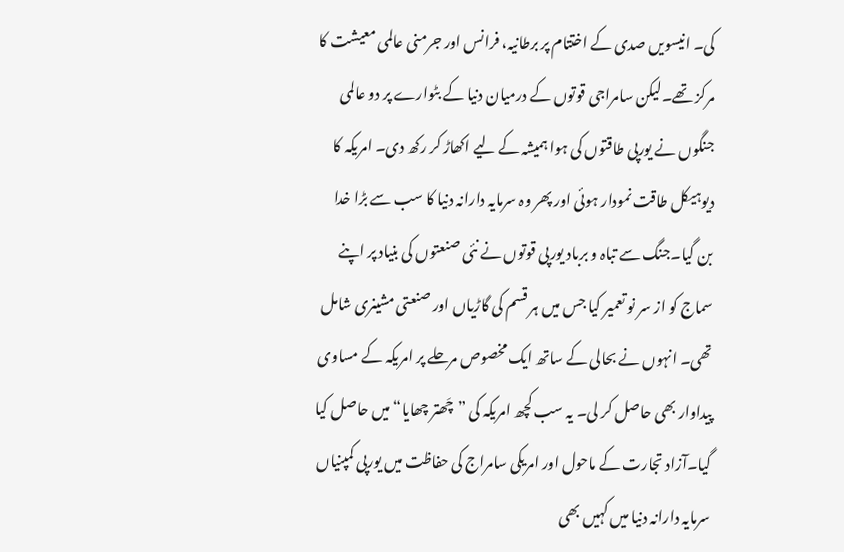کی۔ انیسویں صدی کے اختتام پر برطانیہ، فرانس اور جرمنی عالمی معیشت کا مرکز تھے۔لیکن سامراجی قوتوں کے درمیان دنیا کے بٹوارے پر دو عالمی جنگوں نے یورپی طاقتوں کی ہوا ہمیشہ کے لیے اکھاڑ کر رکھ دی۔ امریکہ کا دیوہیکل طاقت نمودار ہوئی اور پھر وہ سرمایہ دارانہ دنیا کا سب سے بڑا خدا بن گیا۔جنگ سے تباہ و برباد یورپی قوتوں نے نئی صنعتوں کی بنیاد پر اپنے سماج کو از سر نو تعمیر کیا جس میں ہر قسم کی گاڑیاں اور صنعتی مشینری شامل تھی۔ انہوں نے بحالی کے ساتھ ایک مخصوص مرحلے پر امریکہ کے مساوی پیداوار بھی حاصل کر لی۔ یہ سب کچھ امریکہ کی ”چَھتر چھایا“ میں حاصل کیا گیا۔آزاد تجارت کے ماحول اور امریکی سامراج کی حفاظت میں یورپی کمپنیاں سرمایہ دارانہ دنیا میں کہیں بھی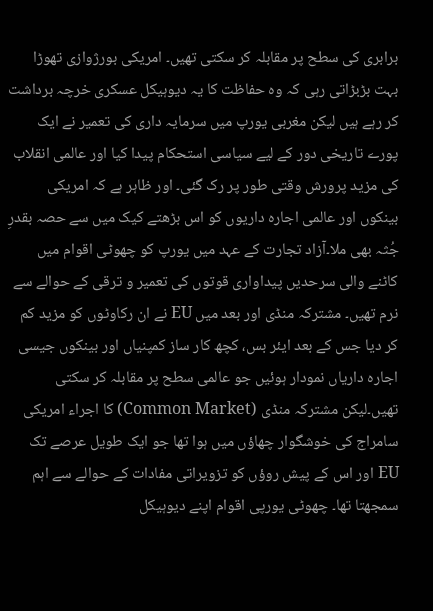برابری کی سطح پر مقابلہ کر سکتی تھیں۔ امریکی بورژوازی تھوڑا بہت بڑبڑاتی رہی کہ وہ حفاظت کا یہ دیوہیکل عسکری خرچہ برداشت کر رہے ہیں لیکن مغربی یورپ میں سرمایہ داری کی تعمیر نے ایک پورے تاریخی دور کے لیے سیاسی استحکام پیدا کیا اور عالمی انقلاب کی مزید پرورش وقتی طور پر رک گئی۔ اور ظاہر ہے کہ امریکی بینکوں اور عالمی اجارہ داریوں کو اس بڑھتے کیک میں سے حصہ بقدرِ جُثہ بھی ملا۔آزاد تجارت کے عہد میں یورپ کو چھوٹی اقوام میں کاٹنے والی سرحدیں پیداواری قوتوں کی تعمیر و ترقی کے حوالے سے نرم تھیں۔ مشترکہ منڈی اور بعد میں EU نے ان رکاوٹوں کو مزید کم کر دیا جس کے بعد ایئر بس، کچھ کار ساز کمپنیاں اور بینکوں جیسی اجارہ داریاں نمودار ہوئیں جو عالمی سطح پر مقابلہ کر سکتی تھیں۔لیکن مشترکہ منڈی (Common Market) کا اجراء امریکی سامراج کی خوشگوار چھاؤں میں ہوا تھا جو ایک طویل عرصے تک EU اور اس کے پیش روؤں کو تزویراتی مفادات کے حوالے سے اہم سمجھتا تھا۔ چھوٹی یورپی اقوام اپنے دیوہیکل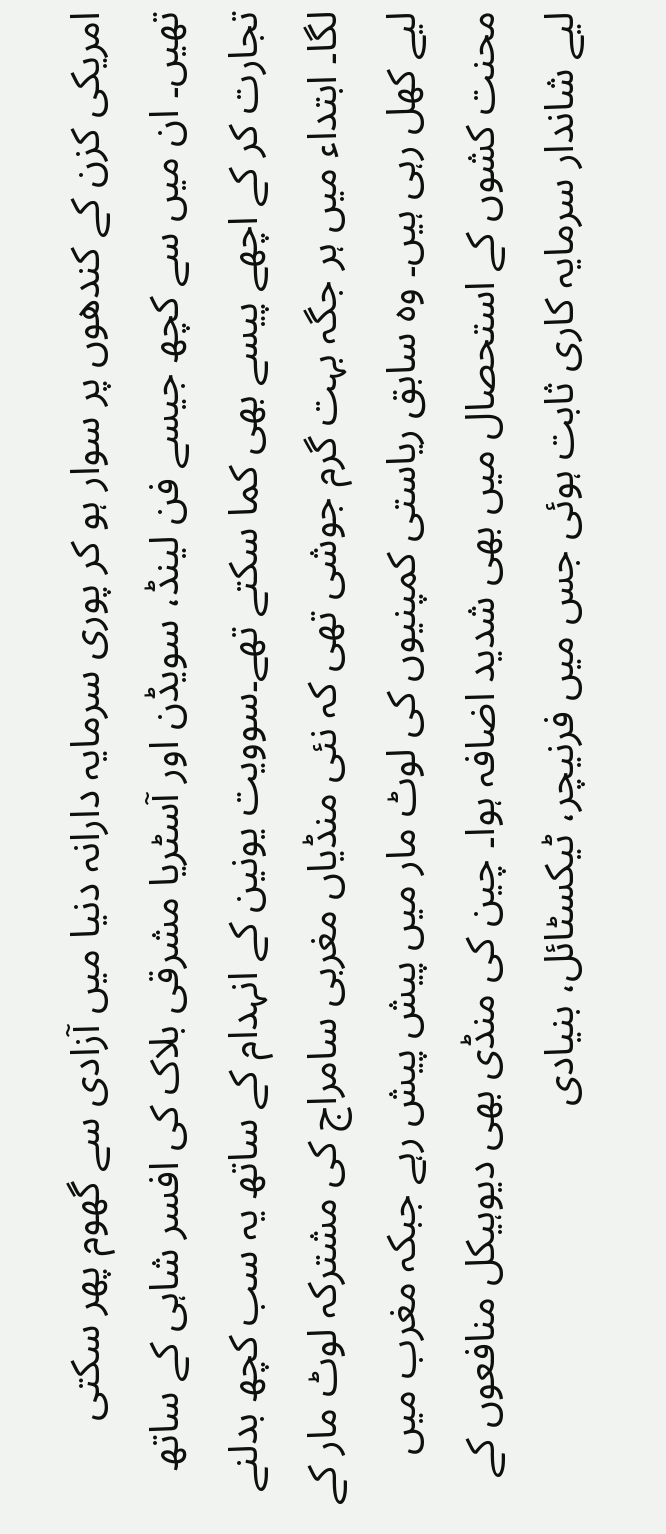امریکی کزن کے کندھوں پر سوار ہو کر پوری سرمایہ دارانہ دنیا میں آزادی سے گھوم پھر سکتی تھیں۔ ان میں سے کچھ جیسے فن لینڈ، سویڈن اور آسٹریا مشرقی بلاک کی افسر شاہی کے ساتھ تجارت کر کے اچھے پیسے بھی کما سکتے تھے۔سوویت یونین کے انہدام کے ساتھ یہ سب کچھ بدلنے لگا۔ ابتداء میں ہر جگہ بہت گرم جوشی تھی کہ نئی منڈیاں مغربی سامراج کی مشترکہ لوٹ مار کے لیے کھل رہی ہیں۔ وہ سابق ریاستی کمپنیوں کی لوٹ مار میں پیش پیش رہے جبکہ مغرب میں محنت کشوں کے استحصال میں بھی شدید اضافہ ہوا۔ چین کی منڈی بھی دیوہیکل منافعوں کے لیے شاندار سرمایہ کاری ثابت ہوئی جس میں فرنیچر، ٹیکسٹائل، بنیادی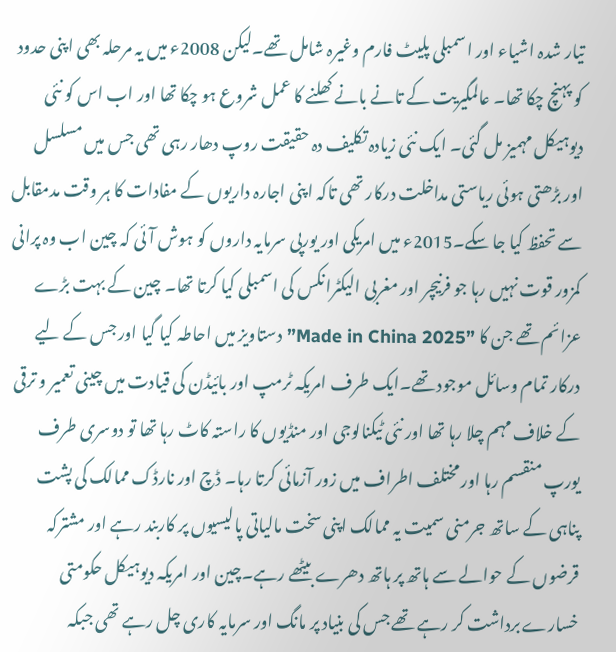تیار شدہ اشیاء اور اسمبلی پلیٹ فارم وغیرہ شامل تھے۔لیکن 2008ء میں یہ مرحلہ بھی اپنی حدود کو پہنچ چکا تھا۔ عالمگیریت کے تانے بانے کھلنے کا عمل شروع ہو چکا تھا اور اب اس کو نئی دیوہیکل مہمیز مل گئی۔ ایک نئی زیادہ تکلیف دہ حقیقت روپ دھار رہی تھی جس میں مسلسل اور بڑھتی ہوئی ریاستی مداخلت درکار تھی تاکہ اپنی اجارہ داریوں کے مفادات کا ہر وقت مدمقابل سے تحفظ کیا جا سکے۔2015ء میں امریکی اور یورپی سرمایہ داروں کو ہوش آئی کہ چین اب وہ پرانی کمزور قوت نہیں رہا جو فرنیچر اور مغربی الیکٹرانکس کی اسمبلی کیا کرتا تھا۔ چین کے بہت بڑے عزائم تھے جن کا ”Made in China 2025” دستاویز میں احاطہ کیا گیا اور جس کے لیے درکار تمام وسائل موجود تھے۔ایک طرف امریکہ ٹرمپ اور بائیڈن کی قیادت میں چینی تعمیر و ترقی کے خلاف مہم چلا رہا تھا اور نئی ٹیکنالوجی اور منڈیوں کا راستہ کاٹ رہا تھا تو دوسری طرف یورپ منقسم رہا اور مختلف اطراف میں زور آزمائی کرتا رہا۔ ڈچ اور نارڈک ممالک کی پشت پناہی کے ساتھ جرمنی سمیت یہ ممالک اپنی سخت مالیاتی پالیسیوں پر کاربند رہے اور مشترکہ قرضوں کے حوالے سے ہاتھ پر ہاتھ دھرے بیٹھے رہے۔چین اور امریکہ دیوہیکل حکومتی خسارے برداشت کر رہے تھے جس کی بنیاد پر مانگ اور سرمایہ کاری چل رہے تھی جبکہ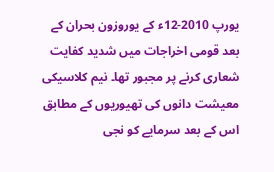یورپ 2010-12ء کے یوروزون بحران کے بعد قومی اخراجات میں شدید کفایت شعاری کرنے پر مجبور تھا۔ نیم کلاسیکی معیشت دانوں کی تھیوریوں کے مطابق اس کے بعد سرمایے کو نجی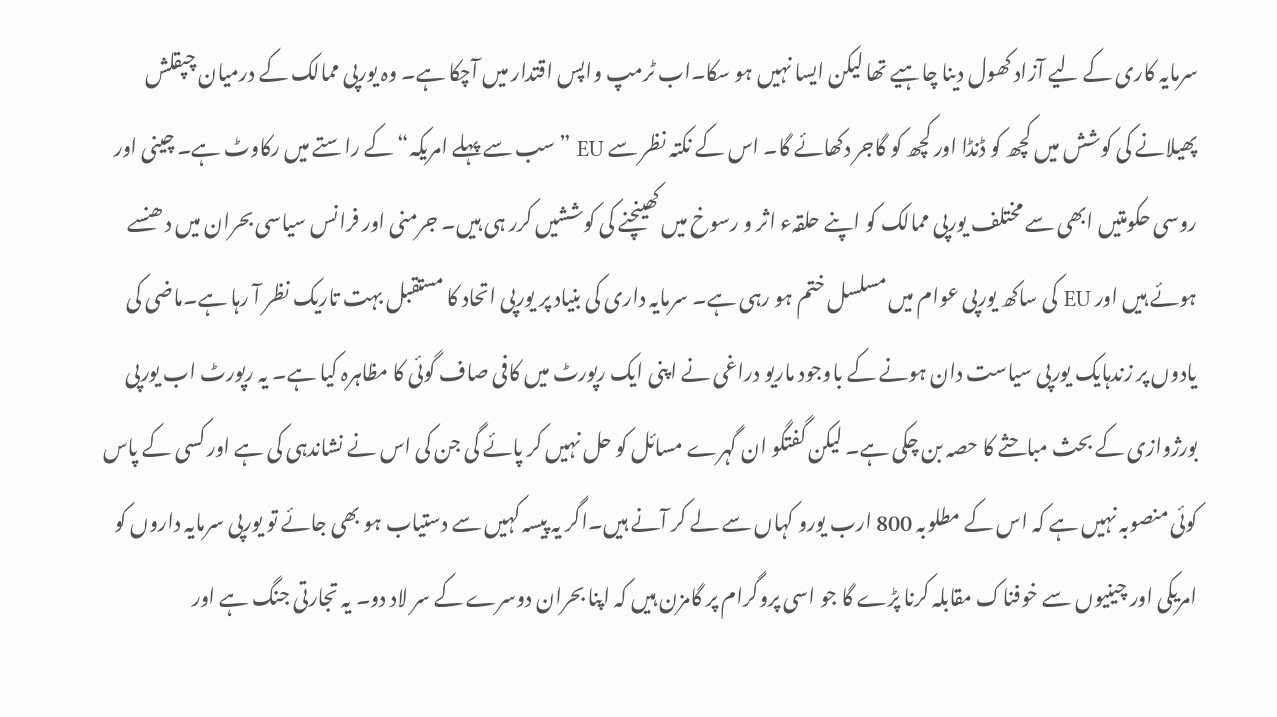سرمایہ کاری کے لیے آزاد کھول دینا چاہیے تھا لیکن ایسا نہیں ہو سکا۔اب ٹرمپ واپس اقتدار میں آچکا ہے۔ وہ یورپی ممالک کے درمیان چپقلش پھیلانے کی کوشش میں کچھ کو ڈنڈا اور کچھ کو گاجر دکھائے گا۔ اس کے نکتہ نظر سے EU ”سب سے پہلے امریکہ“ کے راستے میں رکاوٹ ہے۔ چینی اور روسی حکومتیں ابھی سے مختلف یورپی ممالک کو اپنے حلقہء اثر و رسوخ میں کھینچنے کی کوششیں کرر ہی ہیں۔ جرمنی اور فرانس سیاسی بحران میں دھنسے ہوئے ہیں اور EU کی ساکھ یورپی عوام میں مسلسل ختم ہو رہی ہے۔ سرمایہ داری کی بنیاد پر یورپی اتحاد کا مستقبل بہت تاریک نظر آ رہا ہے۔ماضی کی یادوں پر زندہایک یورپی سیاست دان ہونے کے باوجود ماریو دراغی نے اپنی ایک رپورٹ میں کافی صاف گوئی کا مظاہرہ کیا ہے۔ یہ رپورٹ اب یورپی بورژوازی کے بحث مباحثے کا حصہ بن چکی ہے۔ لیکن گفتگو ان گہرے مسائل کو حل نہیں کر پائے گی جن کی اس نے نشاندہی کی ہے اور کسی کے پاس کوئی منصوبہ نہیں ہے کہ اس کے مطلوبہ 800 ارب یورو کہاں سے لے کر آنے ہیں۔اگر یہ پیسہ کہیں سے دستیاب ہو بھی جائے تو یورپی سرمایہ داروں کو امریکی اور چینیوں سے خوفناک مقابلہ کرنا پڑے گا جو اسی پروگرام پر گامزن ہیں کہ اپنا بحران دوسرے کے سر لاد دو۔ یہ تجارتی جنگ ہے اور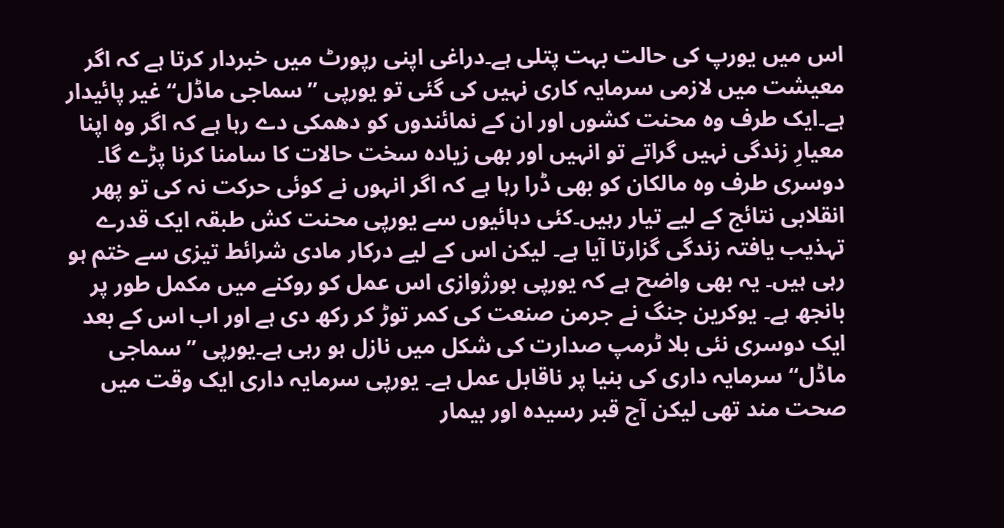اس میں یورپ کی حالت بہت پتلی ہے۔دراغی اپنی رپورٹ میں خبردار کرتا ہے کہ اگر معیشت میں لازمی سرمایہ کاری نہیں کی گئی تو یورپی ”سماجی ماڈل“ غیر پائیدار ہے۔ایک طرف وہ محنت کشوں اور ان کے نمائندوں کو دھمکی دے رہا ہے کہ اگر وہ اپنا معیارِ زندگی نہیں گراتے تو انہیں اور بھی زیادہ سخت حالات کا سامنا کرنا پڑے گا۔ دوسری طرف وہ مالکان کو بھی ڈرا رہا ہے کہ اگر انہوں نے کوئی حرکت نہ کی تو پھر انقلابی نتائج کے لیے تیار رہیں۔کئی دہائیوں سے یورپی محنت کش طبقہ ایک قدرے تہذیب یافتہ زندگی گزارتا آیا ہے۔ لیکن اس کے لیے درکار مادی شرائط تیزی سے ختم ہو رہی ہیں۔ یہ بھی واضح ہے کہ یورپی بورژوازی اس عمل کو روکنے میں مکمل طور پر بانجھ ہے۔ یوکرین جنگ نے جرمن صنعت کی کمر توڑ کر رکھ دی ہے اور اب اس کے بعد ایک دوسری نئی بلا ٹرمپ صدارت کی شکل میں نازل ہو رہی ہے۔یورپی ”سماجی ماڈل“ سرمایہ داری کی بنیا پر ناقابل عمل ہے۔ یورپی سرمایہ داری ایک وقت میں صحت مند تھی لیکن آج قبر رسیدہ اور بیمار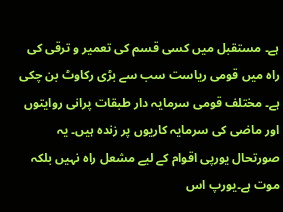ہے۔ مستقبل میں کسی قسم کی تعمیر و ترقی کی راہ میں قومی ریاست سب سے بڑی رکاوٹ بن چکی ہے۔ مختلف قومی سرمایہ دار طبقات پرانی روایتوں اور ماضی کی سرمایہ کاریوں پر زندہ ہیں۔ یہ صورتحال یورپی اقوام کے لیے مشعل راہ نہیں بلکہ موت ہے۔یورپ اس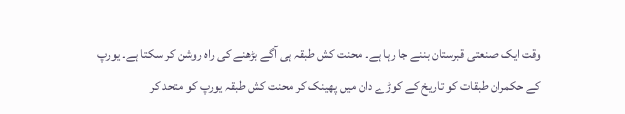وقت ایک صنعتی قبرستان بننے جا رہا ہے۔ محنت کش طبقہ ہی آگے بڑھنے کی راہ روشن کر سکتا ہے۔ یورپ کے حکمران طبقات کو تاریخ کے کوڑے دان میں پھینک کر محنت کش طبقہ یورپ کو متحد کر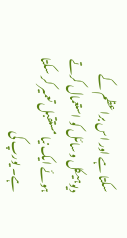سکتا ہے اور اس براعظم کے دیوہیکل وسائل کو استعمال کرتے ہوئے ایک نیا مستقبل تعمیر کر سکتا ہے۔ یورپ کی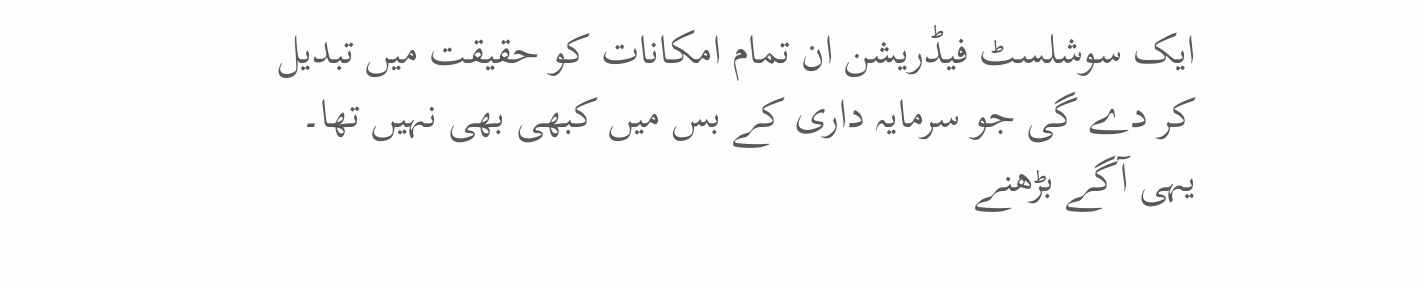ایک سوشلسٹ فیڈریشن ان تمام امکانات کو حقیقت میں تبدیل کر دے گی جو سرمایہ داری کے بس میں کبھی بھی نہیں تھا۔ یہی آگے بڑھنے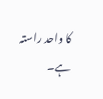کا واحد راستہ ہے۔